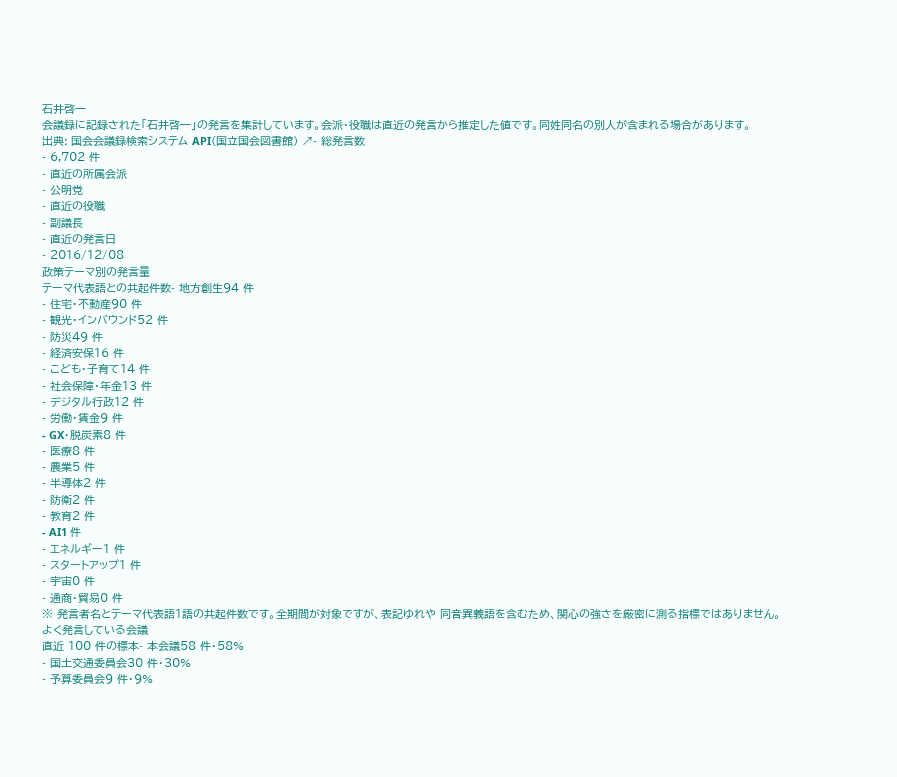石井啓一
会議録に記録された「石井啓一」の発言を集計しています。会派・役職は直近の発言から推定した値です。同姓同名の別人が含まれる場合があります。
出典: 国会会議録検索システム API(国立国会図書館) ↗- 総発言数
- 6,702 件
- 直近の所属会派
- 公明党
- 直近の役職
- 副議長
- 直近の発言日
- 2016/12/08
政策テーマ別の発言量
テーマ代表語との共起件数- 地方創生94 件
- 住宅・不動産90 件
- 観光・インバウンド52 件
- 防災49 件
- 経済安保16 件
- こども・子育て14 件
- 社会保障・年金13 件
- デジタル行政12 件
- 労働・賃金9 件
- GX・脱炭素8 件
- 医療8 件
- 農業5 件
- 半導体2 件
- 防衛2 件
- 教育2 件
- AI1 件
- エネルギー1 件
- スタートアップ1 件
- 宇宙0 件
- 通商・貿易0 件
※ 発言者名とテーマ代表語1語の共起件数です。全期間が対象ですが、表記ゆれや 同音異義語を含むため、関心の強さを厳密に測る指標ではありません。
よく発言している会議
直近 100 件の標本- 本会議58 件・58%
- 国土交通委員会30 件・30%
- 予算委員会9 件・9%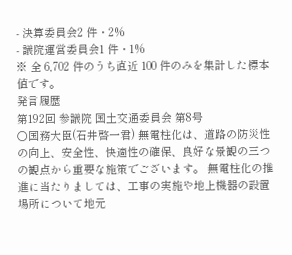- 決算委員会2 件・2%
- 議院運営委員会1 件・1%
※ 全 6,702 件のうち直近 100 件のみを集計した標本値です。
発言履歴
第192回 参議院 国土交通委員会 第8号
○国務大臣(石井啓一君) 無電柱化は、道路の防災性の向上、安全性、快適性の確保、良好な景観の三つの観点から重要な施策でございます。 無電柱化の推進に当たりましては、工事の実施や地上機器の設置場所について地元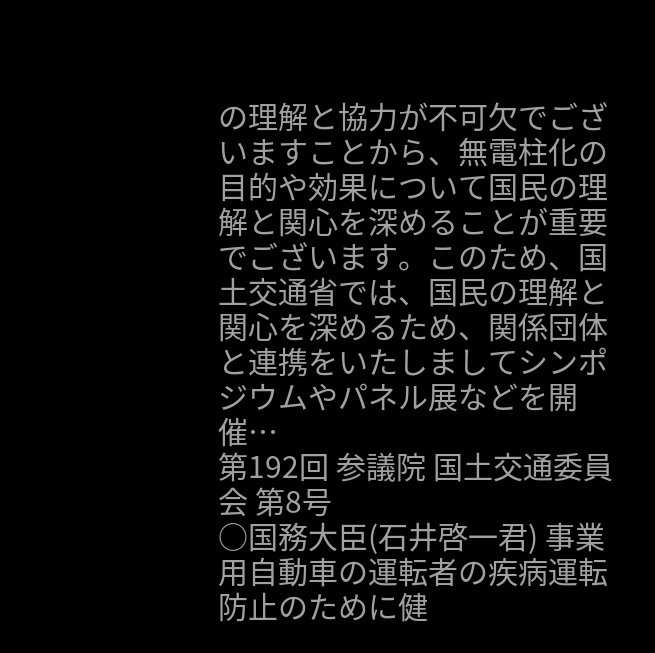の理解と協力が不可欠でございますことから、無電柱化の目的や効果について国民の理解と関心を深めることが重要でございます。このため、国土交通省では、国民の理解と関心を深めるため、関係団体と連携をいたしましてシンポジウムやパネル展などを開催…
第192回 参議院 国土交通委員会 第8号
○国務大臣(石井啓一君) 事業用自動車の運転者の疾病運転防止のために健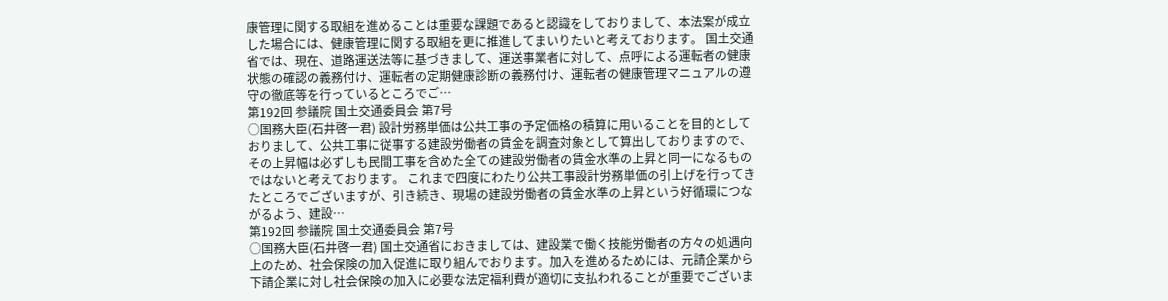康管理に関する取組を進めることは重要な課題であると認識をしておりまして、本法案が成立した場合には、健康管理に関する取組を更に推進してまいりたいと考えております。 国土交通省では、現在、道路運送法等に基づきまして、運送事業者に対して、点呼による運転者の健康状態の確認の義務付け、運転者の定期健康診断の義務付け、運転者の健康管理マニュアルの遵守の徹底等を行っているところでご…
第192回 参議院 国土交通委員会 第7号
○国務大臣(石井啓一君) 設計労務単価は公共工事の予定価格の積算に用いることを目的としておりまして、公共工事に従事する建設労働者の賃金を調査対象として算出しておりますので、その上昇幅は必ずしも民間工事を含めた全ての建設労働者の賃金水準の上昇と同一になるものではないと考えております。 これまで四度にわたり公共工事設計労務単価の引上げを行ってきたところでございますが、引き続き、現場の建設労働者の賃金水準の上昇という好循環につながるよう、建設…
第192回 参議院 国土交通委員会 第7号
○国務大臣(石井啓一君) 国土交通省におきましては、建設業で働く技能労働者の方々の処遇向上のため、社会保険の加入促進に取り組んでおります。加入を進めるためには、元請企業から下請企業に対し社会保険の加入に必要な法定福利費が適切に支払われることが重要でございま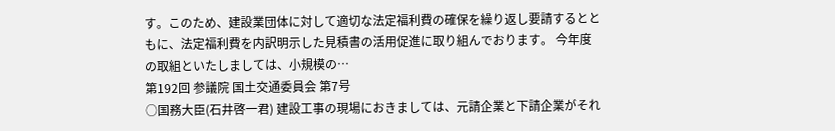す。このため、建設業団体に対して適切な法定福利費の確保を繰り返し要請するとともに、法定福利費を内訳明示した見積書の活用促進に取り組んでおります。 今年度の取組といたしましては、小規模の…
第192回 参議院 国土交通委員会 第7号
○国務大臣(石井啓一君) 建設工事の現場におきましては、元請企業と下請企業がそれ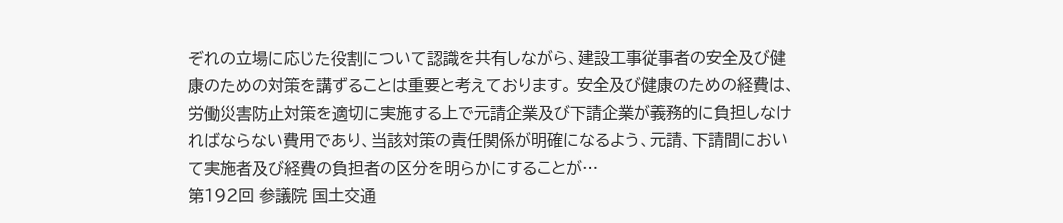ぞれの立場に応じた役割について認識を共有しながら、建設工事従事者の安全及び健康のための対策を講ずることは重要と考えております。 安全及び健康のための経費は、労働災害防止対策を適切に実施する上で元請企業及び下請企業が義務的に負担しなければならない費用であり、当該対策の責任関係が明確になるよう、元請、下請間において実施者及び経費の負担者の区分を明らかにすることが…
第192回 参議院 国土交通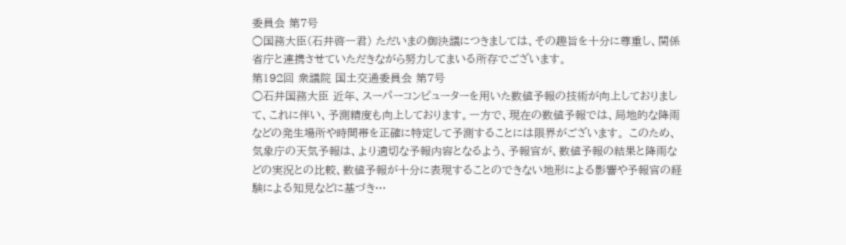委員会 第7号
○国務大臣(石井啓一君) ただいまの御決議につきましては、その趣旨を十分に尊重し、関係省庁と連携させていただきながら努力してまいる所存でございます。
第192回 衆議院 国土交通委員会 第7号
○石井国務大臣 近年、スーパーコンピューターを用いた数値予報の技術が向上しておりまして、これに伴い、予測精度も向上しております。一方で、現在の数値予報では、局地的な降雨などの発生場所や時間帯を正確に特定して予測することには限界がございます。 このため、気象庁の天気予報は、より適切な予報内容となるよう、予報官が、数値予報の結果と降雨などの実況との比較、数値予報が十分に表現することのできない地形による影響や予報官の経験による知見などに基づき…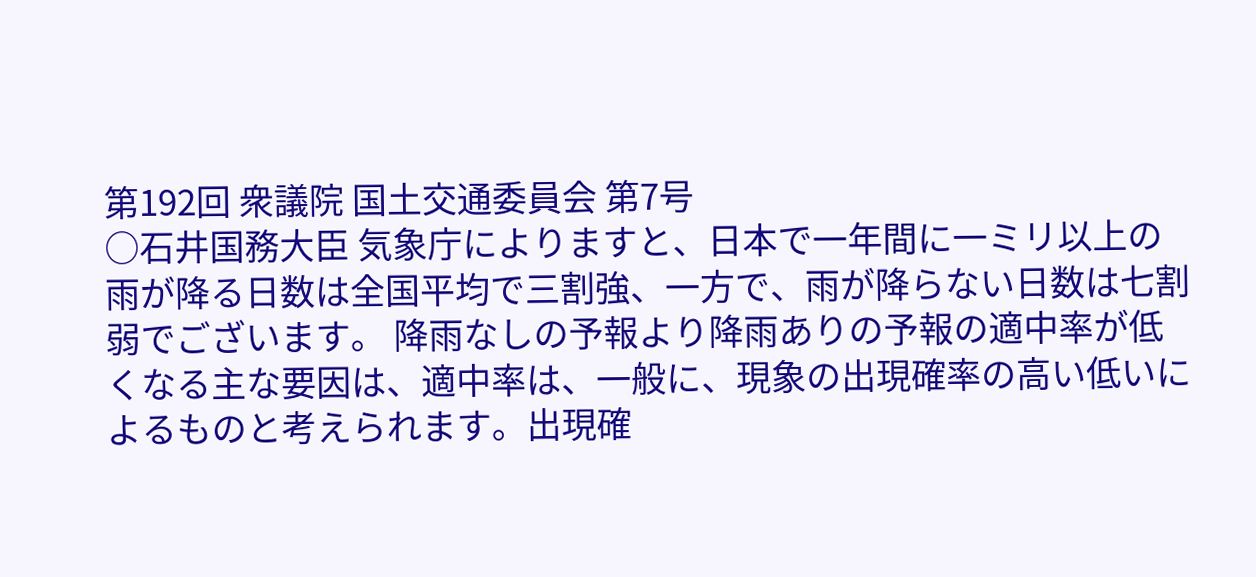第192回 衆議院 国土交通委員会 第7号
○石井国務大臣 気象庁によりますと、日本で一年間に一ミリ以上の雨が降る日数は全国平均で三割強、一方で、雨が降らない日数は七割弱でございます。 降雨なしの予報より降雨ありの予報の適中率が低くなる主な要因は、適中率は、一般に、現象の出現確率の高い低いによるものと考えられます。出現確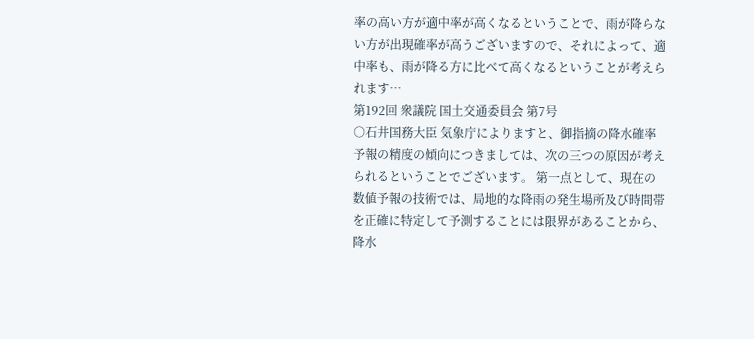率の高い方が適中率が高くなるということで、雨が降らない方が出現確率が高うございますので、それによって、適中率も、雨が降る方に比べて高くなるということが考えられます…
第192回 衆議院 国土交通委員会 第7号
○石井国務大臣 気象庁によりますと、御指摘の降水確率予報の精度の傾向につきましては、次の三つの原因が考えられるということでございます。 第一点として、現在の数値予報の技術では、局地的な降雨の発生場所及び時間帯を正確に特定して予測することには限界があることから、降水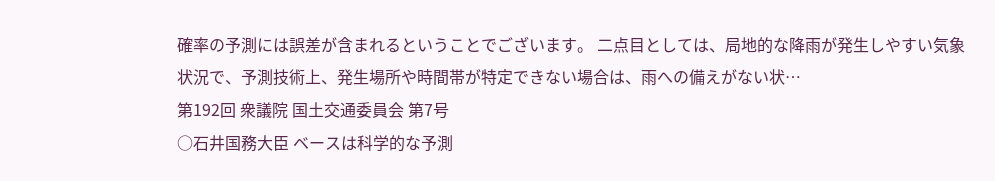確率の予測には誤差が含まれるということでございます。 二点目としては、局地的な降雨が発生しやすい気象状況で、予測技術上、発生場所や時間帯が特定できない場合は、雨への備えがない状…
第192回 衆議院 国土交通委員会 第7号
○石井国務大臣 ベースは科学的な予測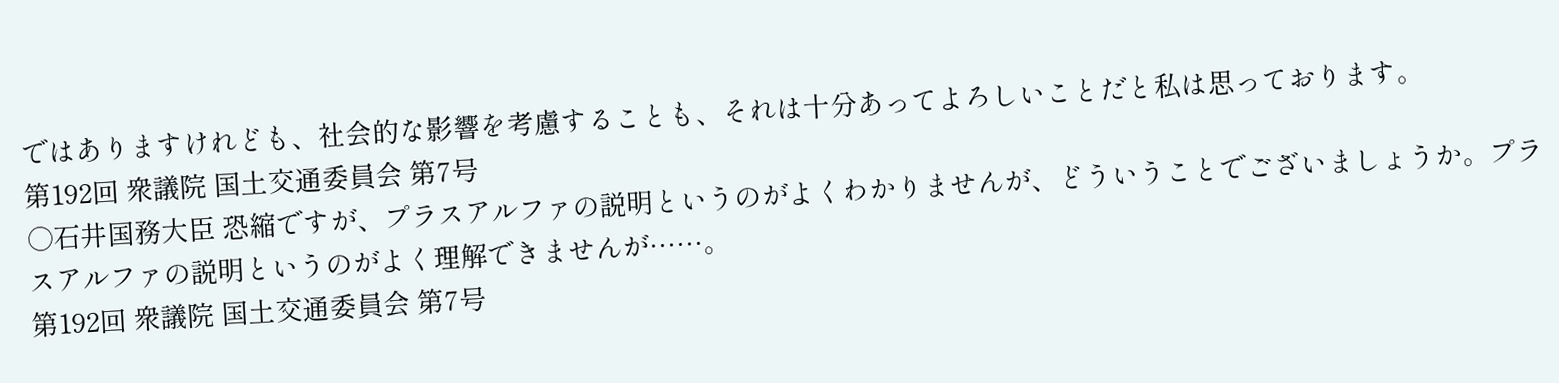ではありますけれども、社会的な影響を考慮することも、それは十分あってよろしいことだと私は思っております。
第192回 衆議院 国土交通委員会 第7号
○石井国務大臣 恐縮ですが、プラスアルファの説明というのがよくわかりませんが、どういうことでございましょうか。プラスアルファの説明というのがよく理解できませんが……。
第192回 衆議院 国土交通委員会 第7号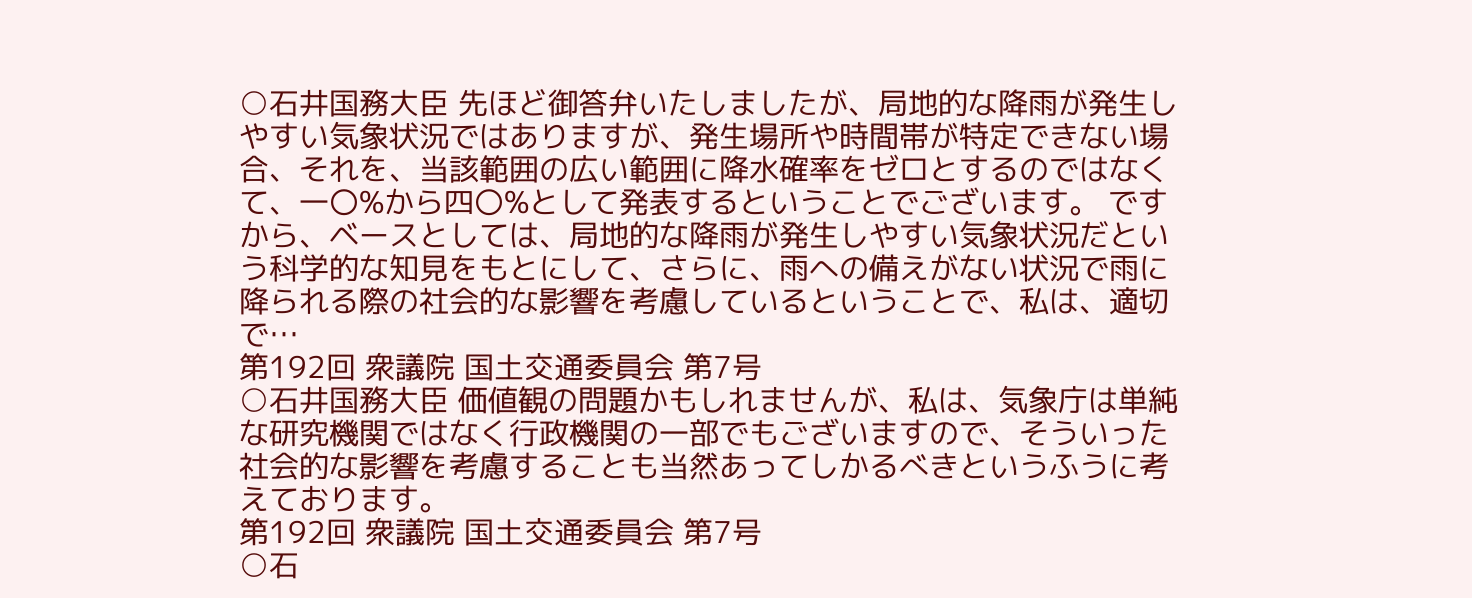○石井国務大臣 先ほど御答弁いたしましたが、局地的な降雨が発生しやすい気象状況ではありますが、発生場所や時間帯が特定できない場合、それを、当該範囲の広い範囲に降水確率をゼロとするのではなくて、一〇%から四〇%として発表するということでございます。 ですから、ベースとしては、局地的な降雨が発生しやすい気象状況だという科学的な知見をもとにして、さらに、雨への備えがない状況で雨に降られる際の社会的な影響を考慮しているということで、私は、適切で…
第192回 衆議院 国土交通委員会 第7号
○石井国務大臣 価値観の問題かもしれませんが、私は、気象庁は単純な研究機関ではなく行政機関の一部でもございますので、そういった社会的な影響を考慮することも当然あってしかるべきというふうに考えております。
第192回 衆議院 国土交通委員会 第7号
○石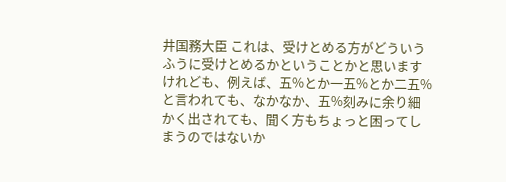井国務大臣 これは、受けとめる方がどういうふうに受けとめるかということかと思いますけれども、例えば、五%とか一五%とか二五%と言われても、なかなか、五%刻みに余り細かく出されても、聞く方もちょっと困ってしまうのではないか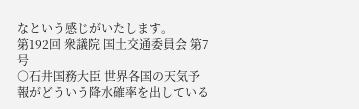なという感じがいたします。
第192回 衆議院 国土交通委員会 第7号
○石井国務大臣 世界各国の天気予報がどういう降水確率を出している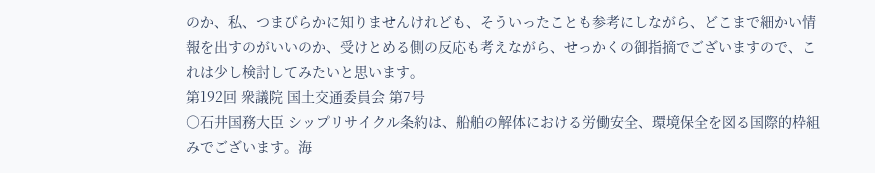のか、私、つまびらかに知りませんけれども、そういったことも参考にしながら、どこまで細かい情報を出すのがいいのか、受けとめる側の反応も考えながら、せっかくの御指摘でございますので、これは少し検討してみたいと思います。
第192回 衆議院 国土交通委員会 第7号
○石井国務大臣 シップリサイクル条約は、船舶の解体における労働安全、環境保全を図る国際的枠組みでございます。海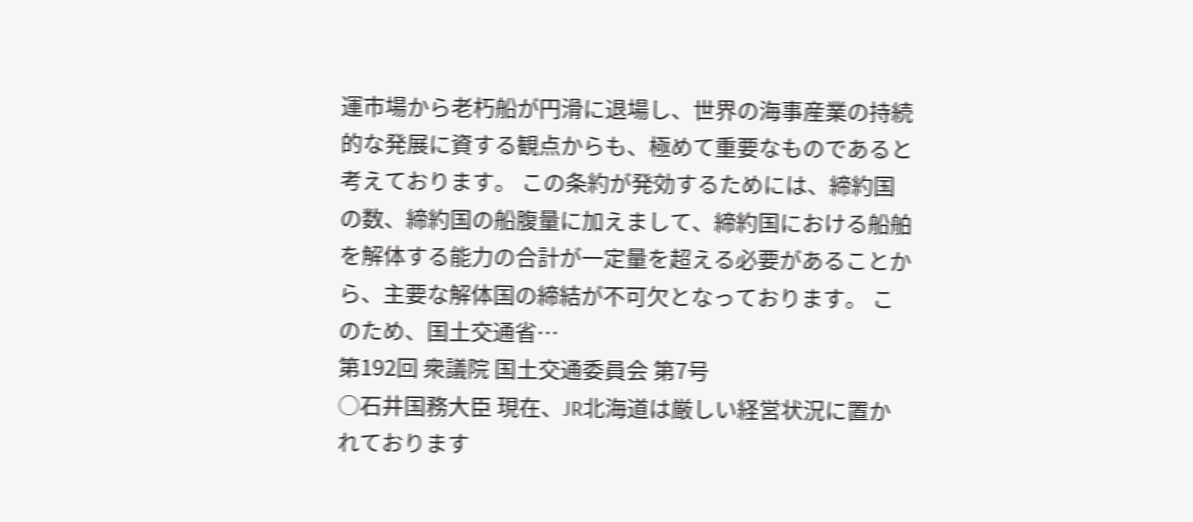運市場から老朽船が円滑に退場し、世界の海事産業の持続的な発展に資する観点からも、極めて重要なものであると考えております。 この条約が発効するためには、締約国の数、締約国の船腹量に加えまして、締約国における船舶を解体する能力の合計が一定量を超える必要があることから、主要な解体国の締結が不可欠となっております。 このため、国土交通省…
第192回 衆議院 国土交通委員会 第7号
○石井国務大臣 現在、JR北海道は厳しい経営状況に置かれております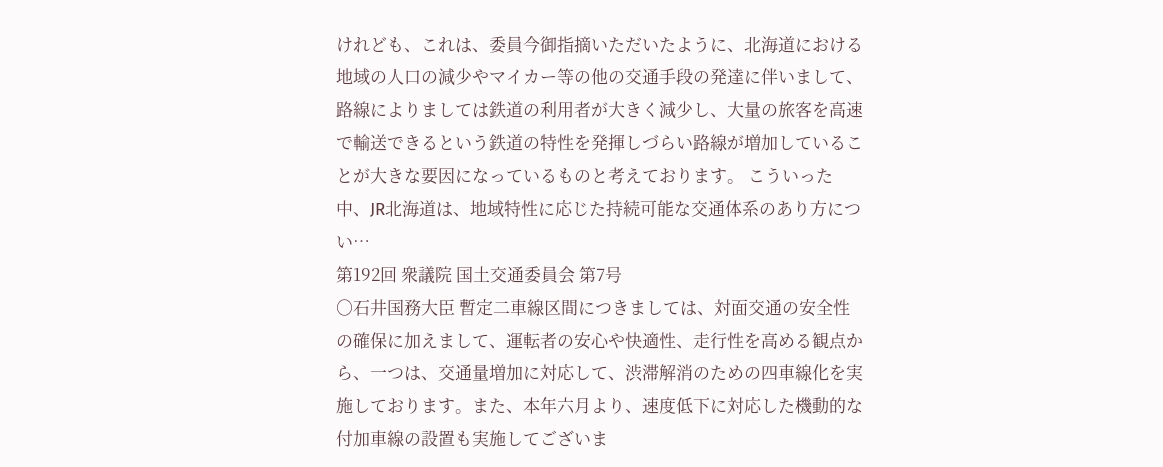けれども、これは、委員今御指摘いただいたように、北海道における地域の人口の減少やマイカー等の他の交通手段の発達に伴いまして、路線によりましては鉄道の利用者が大きく減少し、大量の旅客を高速で輸送できるという鉄道の特性を発揮しづらい路線が増加していることが大きな要因になっているものと考えております。 こういった中、JR北海道は、地域特性に応じた持続可能な交通体系のあり方につい…
第192回 衆議院 国土交通委員会 第7号
○石井国務大臣 暫定二車線区間につきましては、対面交通の安全性の確保に加えまして、運転者の安心や快適性、走行性を高める観点から、一つは、交通量増加に対応して、渋滞解消のための四車線化を実施しております。また、本年六月より、速度低下に対応した機動的な付加車線の設置も実施してございま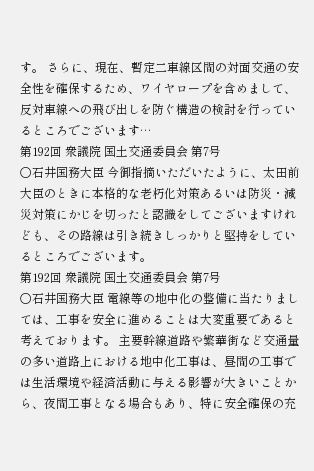す。 さらに、現在、暫定二車線区間の対面交通の安全性を確保するため、ワイヤロープを含めまして、反対車線への飛び出しを防ぐ構造の検討を行っているところでございます…
第192回 衆議院 国土交通委員会 第7号
○石井国務大臣 今御指摘いただいたように、太田前大臣のときに本格的な老朽化対策あるいは防災・減災対策にかじを切ったと認識をしてございますけれども、その路線は引き続きしっかりと堅持をしているところでございます。
第192回 衆議院 国土交通委員会 第7号
○石井国務大臣 電線等の地中化の整備に当たりましては、工事を安全に進めることは大変重要であると考えております。 主要幹線道路や繁華街など交通量の多い道路上における地中化工事は、昼間の工事では生活環境や経済活動に与える影響が大きいことから、夜間工事となる場合もあり、特に安全確保の充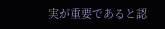実が重要であると認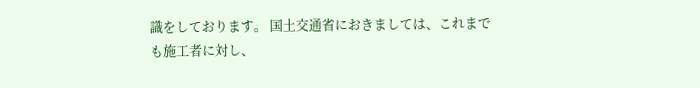識をしております。 国土交通省におきましては、これまでも施工者に対し、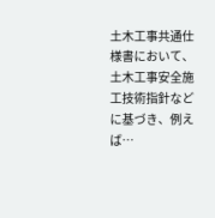土木工事共通仕様書において、土木工事安全施工技術指針などに基づき、例えば…